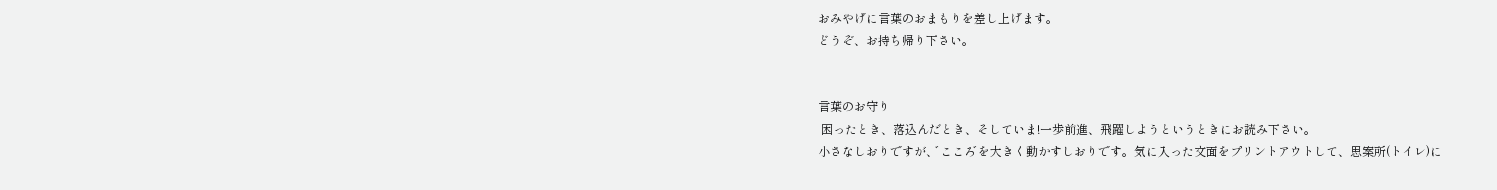おみやげに言葉のおまもりを差し上げます。
どうぞ、お持ち帰り下さい。


言葉のお守り
 困ったとき、落込んだとき、そしていま!一歩前進、飛躍しようというときにお読み下さい。
小さなしおりですが、゛こころ゛を大きく動かすしおりです。気に入った文面をプリントアウトして、思案所(トイレ)に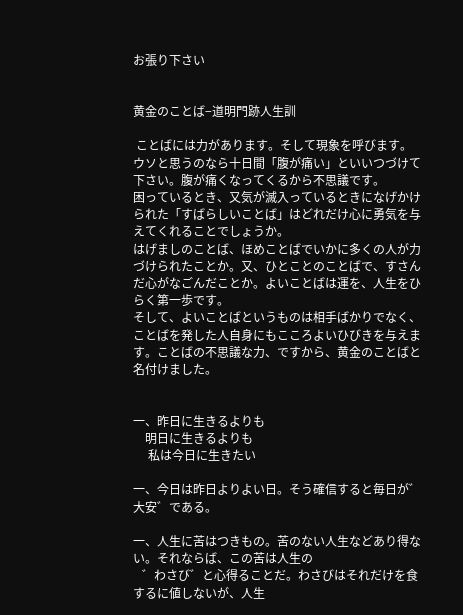お張り下さい


黄金のことば−道明門跡人生訓

 ことばには力があります。そして現象を呼びます。ウソと思うのなら十日間「腹が痛い」といいつづけて下さい。腹が痛くなってくるから不思議です。
困っているとき、又気が滅入っているときになげかけられた「すばらしいことば」はどれだけ心に勇気を与えてくれることでしょうか。
はげましのことば、ほめことばでいかに多くの人が力づけられたことか。又、ひとことのことばで、すさんだ心がなごんだことか。よいことばは運を、人生をひらく第一歩です。
そして、よいことばというものは相手ばかりでなく、ことばを発した人自身にもこころよいひびきを与えます。ことばの不思議な力、ですから、黄金のことばと名付けました。


一、昨日に生きるよりも
    明日に生きるよりも
     私は今日に生きたい

一、今日は昨日よりよい日。そう確信すると毎日が゛大安゛である。

一、人生に苦はつきもの。苦のない人生などあり得ない。それならば、この苦は人生の
   ゛わさび゛と心得ることだ。わさびはそれだけを食するに値しないが、人生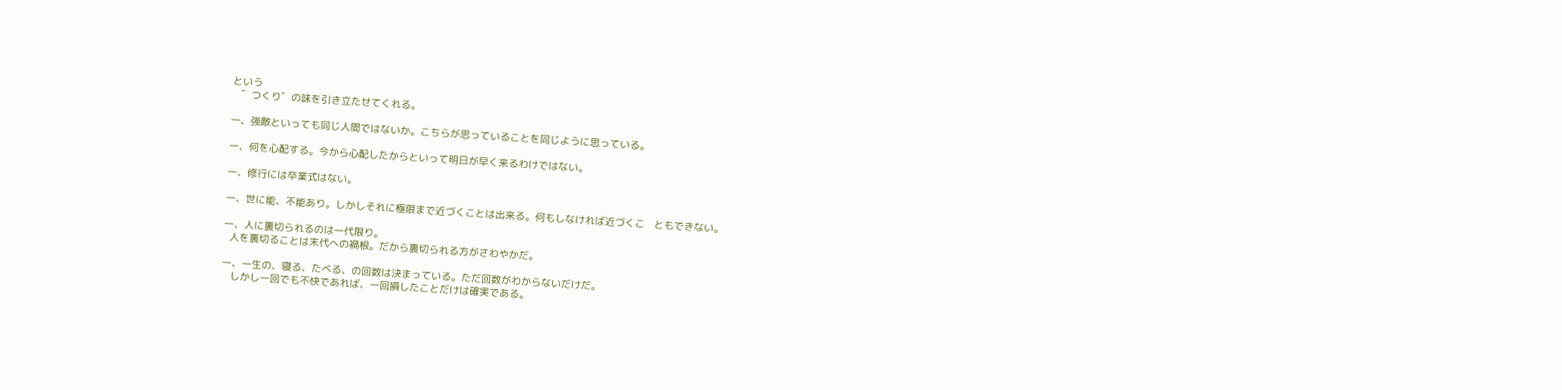という
   ゛つくり゛の味を引き立たせてくれる。

一、強敵といっても同じ人間ではないか。こちらが思っていることを同じように思っている。

一、何を心配する。今から心配したからといって明日が早く来るわけではない。

一、修行には卒業式はない。

一、世に能、不能あり。しかしそれに極限まで近づくことは出来る。何もしなければ近づくこ   ともできない。

一、人に裏切られるのは一代限り。
  人を裏切ることは末代への禍根。だから裏切られる方がさわやかだ。

一、一生の、寝る、たべる、の回数は決まっている。ただ回数がわからないだけだ。
   しかし一回でも不快であれば、一回損したことだけは確実である。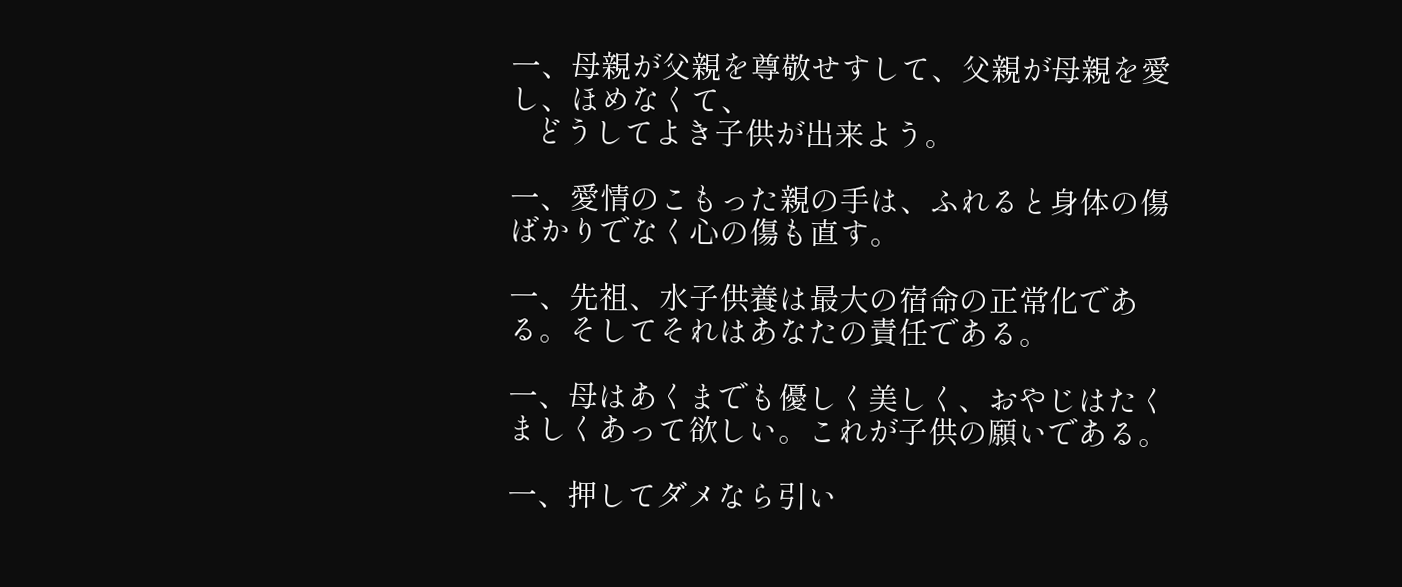一、母親が父親を尊敬せすして、父親が母親を愛し、ほめなくて、
   どうしてよき子供が出来よう。

一、愛情のこもった親の手は、ふれると身体の傷ばかりでなく心の傷も直す。

一、先祖、水子供養は最大の宿命の正常化である。そしてそれはあなたの責任である。

一、母はあくまでも優しく美しく、おやじはたくましくあって欲しい。これが子供の願いである。

一、押してダメなら引い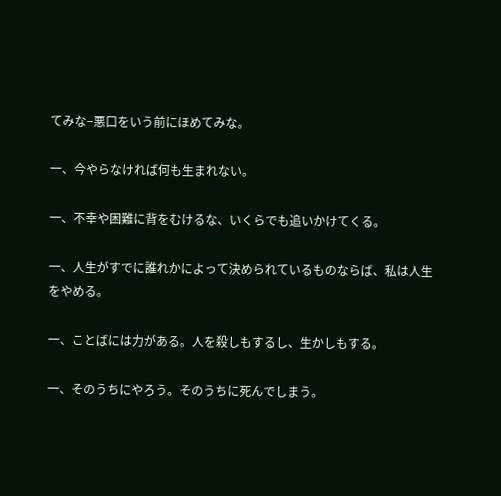てみな−悪口をいう前にほめてみな。

一、今やらなければ何も生まれない。

一、不幸や困難に背をむけるな、いくらでも追いかけてくる。

一、人生がすでに誰れかによって決められているものならば、私は人生をやめる。

一、ことばには力がある。人を殺しもするし、生かしもする。

一、そのうちにやろう。そのうちに死んでしまう。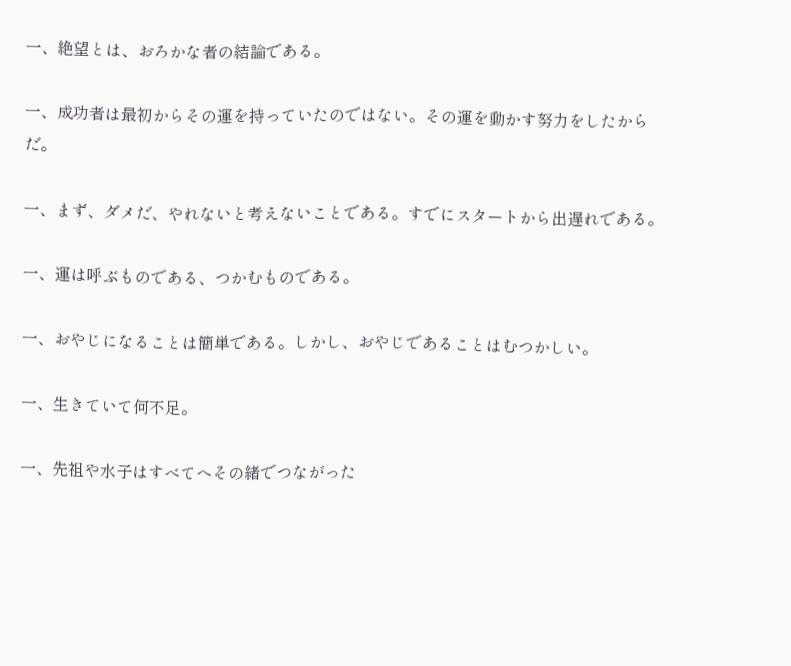一、絶望とは、おろかな者の結論である。

一、成功者は最初からその運を持っていたのではない。その運を動かす努力をしたからだ。

一、まず、ダメだ、やれないと考えないことである。すでにスタートから出遅れである。

一、運は呼ぶものである、つかむものである。

一、おやじになることは簡単である。しかし、おやじであることはむつかしい。

一、生きていて何不足。

一、先祖や水子はすべてへその緒でつながった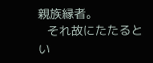親族縁者。
   それ故にたたるとい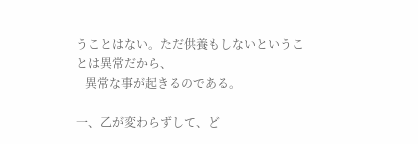うことはない。ただ供養もしないということは異常だから、
   異常な事が起きるのである。

一、乙が変わらずして、ど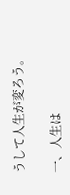うして人生が変ろう。

一、人生は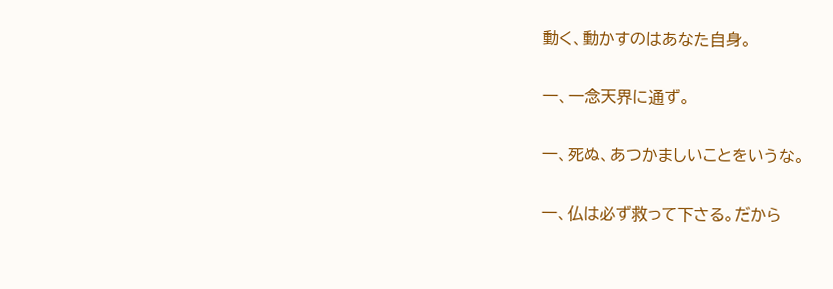動く、動かすのはあなた自身。

一、一念天界に通ず。

一、死ぬ、あつかましいことをいうな。

一、仏は必ず救って下さる。だから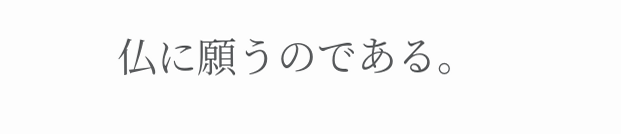仏に願うのである。